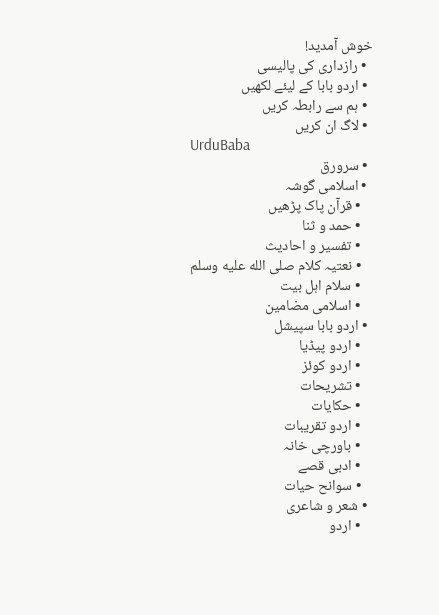خوش آمدید!
  • رازداری کی پالیسی
  • اردو بابا کے لیئے لکھیں
  • ہم سے رابطہ کریں
  • لاگ ان کریں
UrduBaba
  • سرورق
  • اسلامی گوشہ
    • قرآن پاک پڑھیں
    • حمد و ثنا
    • تفسیر و احادیث
    • نعتیہ کلام صلى الله عليه وسلم
    • سلام اہل بیت
    • اسلامی مضامین
  • اردو بابا سپیشل
    • اردو پیڈیا
    • اردو کوئز
    • تشریحات
    • حکایات
    • اردو تقریبات
    • باورچی خانہ
    • ادبی قصے
    • سوانح حیات
  • شعر و شاعری
    • اردو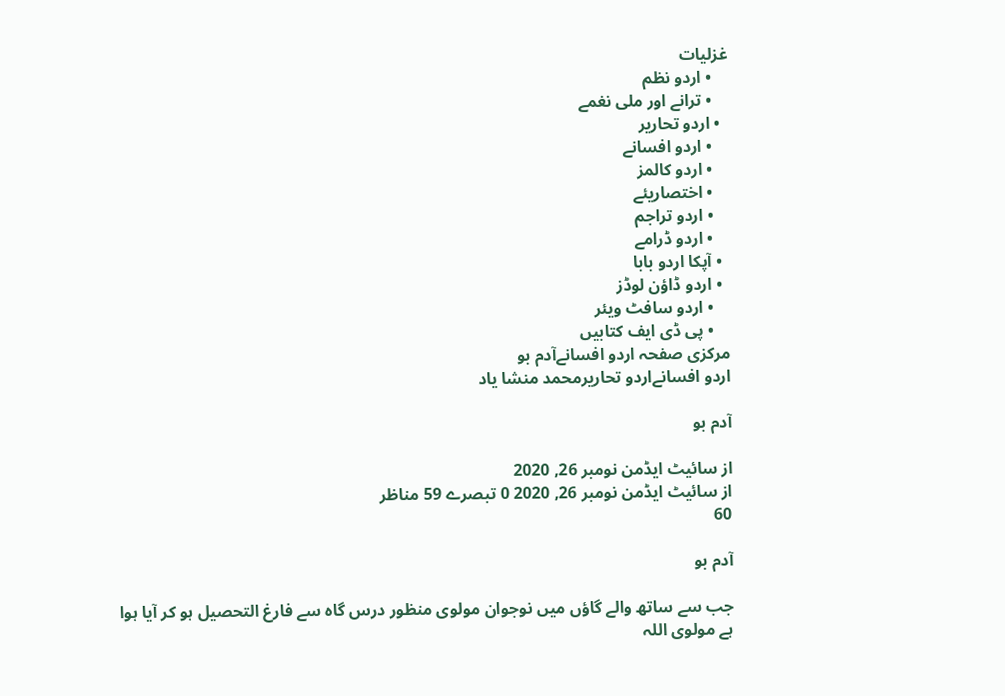غزلیات
    • اردو نظم
    • ترانے اور ملی نغمے
  • اردو تحاریر
    • اردو افسانے
    • اردو کالمز
    • اختصاریئے
    • اردو تراجم
    • اردو ڈرامے
  • آپکا اردو بابا
  • اردو ڈاؤن لوڈز
    • اردو سافٹ ویئر
    • پی ڈی ایف کتابیں
مرکزی صفحہ اردو افسانےآدم بو
اردو افسانےاردو تحاریرمحمد منشا یاد

آدم بو

از سائیٹ ایڈمن نومبر 26, 2020
از سائیٹ ایڈمن نومبر 26, 2020 0 تبصرے 59 مناظر
60

آدم بو

جب سے ساتھ والے گاؤں میں نوجوان مولوی منظور درس گاہ سے فارغ التحصیل ہو کر آیا ہوا ہے مولوی اللہ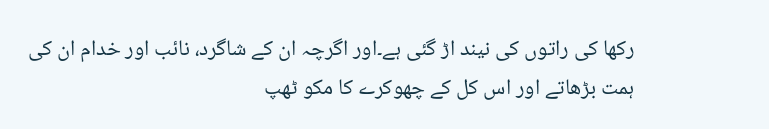رکھا کی راتوں کی نیند اڑ گئی ہے۔اور اگرچہ ان کے شاگرد، نائب اور خدام ان کی ہمت بڑھاتے اور اس کل کے چھوکرے کا مکو ٹھپ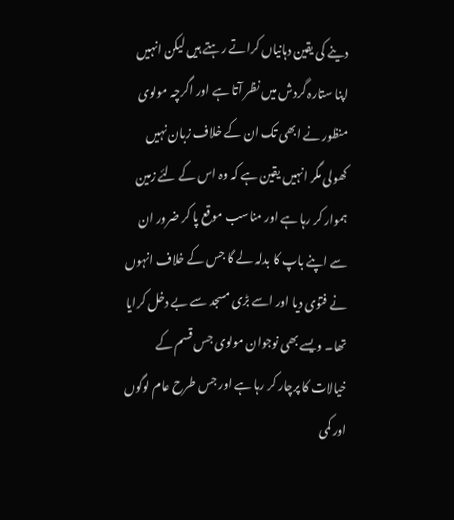دینے کی یقین دہانیاں کراتے رہتے ہیں لیکن انہیں اپنا ستارہ گردش میں نظر آتا ہے اور اگرچہ مولوی منظور نے ابھی تک ان کے خلاف زبان نہیں کھولی مگر انہیں یقین ہے کہ وہ اس کے لئے زمین ہموار کر رہا ہے اور مناسب موقع پا کر ضرور ان سے اپنے باپ کا بدلہ لے گا جس کے خلاف انہوں نے فتوٰی دیا اور اسے بڑی مسجد سے بے دخل کرایا تھا۔ ویسے بھی نوجوان مولوی جس قسم کے خیالات کا پرچار کر رہا ہے اور جس طرح عام لوگوں اور کمی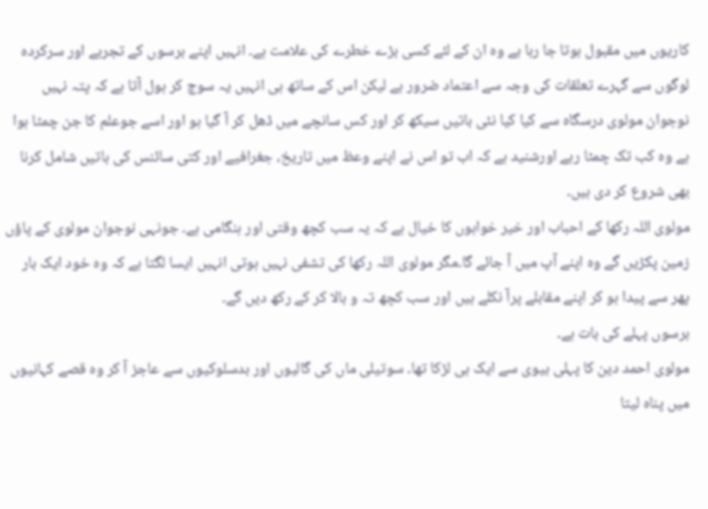کاریوں میں مقبول ہوتا جا رہا ہے وہ ان کے لئے کسی بڑے خطرے کی علامت ہے۔ انہیں اپنے برسوں کے تجربے اور سرکردہ لوگوں سے گہرے تعلقات کی وجہ سے اعتماد ضرور ہے لیکن اس کے ساتھ ہی انہیں یہ سوچ کر ہول آتا ہے کہ پتہ نہیں نوجوان مولوی درسگاہ سے کیا کیا نئی باتیں سیکھ کر اور کس سانچے میں ڈھل کر آ گیا ہو اور اسے جوعلم کا جن چمٹا ہوا ہے وہ کب تک چمٹا رہے اورشنید ہے کہ اب تو اس نے اپنے وعظ میں تاریخ، جغرافیے اور کتی سائنس کی باتیں شامل کرنا بھی شروع کر دی ہیں۔
مولوی اللہ رکھا کے احباب اور خیر خواہوں کا خیال ہے کہ یہ سب کچھ وقتی اور ہنگامی ہے۔ جونہی نوجوان مولوی کے پاؤں زمین پکڑیں گے وہ اپنے آپ میں آ جائے گا۔مگر مولوی اللہ رکھا کی تشفی نہیں ہوتی انہیں ایسا لگتا ہے کہ وہ خود ایک بار پھر سے پیدا ہو کر اپنے مقابلے پرآ نکلے ہیں اور سب کچھ تہ و بالا کر کے رکھ دیں گے۔
برسوں پہلے کی بات ہے۔
مولوی احمد دین کا پہلی بیوی سے ایک ہی لڑکا تھا۔ سوتیلی ماں کی گالیوں اور بدسلوکیوں سے عاجز آ کر وہ قصے کہانیوں میں پناہ لیتا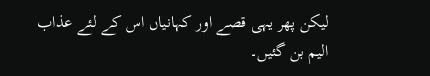لیکن پھر یہی قصے اور کہانیاں اس کے لئے عذاب الیم بن گئیں۔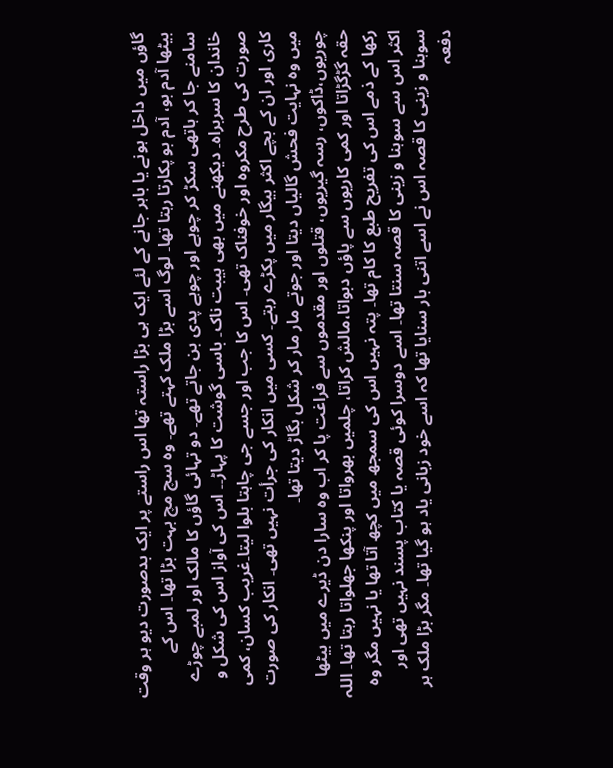گاؤں میں داخل ہونے یا باہر جانے کے لئے ایک ہی بڑا راستہ تھا اس راستے پر ایک بدصورت دیو ہر وقت بیٹھا آدم بو، آدم بو پکارتا رہتا تھا۔ لوگ اسے بڑا ملک کہتے تھے۔ وہ سچ مچ بہت بڑا تھا۔ اس کے سامنے جا کر ہاتھی سکڑ کر چوہے اور چوہے پدی بن جاتے تھے۔ دو تہائی گاؤں کا مالک اور لمبے چوڑے خاندان کا سربراہ۔ دیکھنے میں بھی ہیبت ناک۔ باسی گوشت کا پہاڑ۔۔ اس کی آواز اس کی شکل و صورت کی طرح مکروہ اور خوفناک تھی۔ اس کا جب اور جسے جی چاہتا بلوا لیتا۔غریب کسان، کمی کاری اور ان کے بچے اکثر بیگار میں پکڑے رہتے۔ کسی میں انکار کی جرأت نہیں تھی۔ انکار کی صورت میں وہ نہایت فحش گالیاں دیتا اور جوتے مار مار کر شکل بگاڑ دیتا تھا۔
چوریوں،ڈاکوں، رسہ گیریوں، قتلوں اور مقدموں سے فراغت پا کر اب وہ سارا دن ڈیرے میں بیٹھا حقہ گڑگڑاتا اور کمی کاریوں سے پاؤں دبواتا،مالش کراتا، چلمیں بھرواتا اور پنکھا جھلواتا رہتا تھا۔ اللہ رکھا کے ذمے اس کی تفریح طبع کا کام تھا۔ پتہ نہیں اس کی سمجھ میں کچھ آتا تھا یا نہیں مگر وہ اکثر اس سے سوہنا و زینی کا قصہ سنتا تھا۔ اسے دوسرا کوئی قصہ یا کتاب پسند نہیں تھی اور سوہنا و زینی کا قصہ اس نے اسے اتنی بار سنایا تھا کہ اسے خود زبانی یاد ہو گیا تھا۔ مگر بڑا ملک ہر دفعہ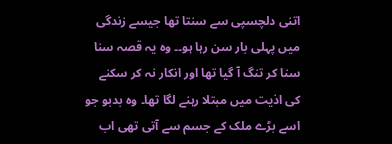اتنی دلچسپی سے سنتا تھا جیسے زندگی میں پہلی بار سن رہا ہو۔۔ وہ یہ قصہ سنا سنا کر تنگ آ گیا تھا اور انکار نہ کر سکنے کی اذیت میں مبتلا رہنے لگا تھا۔ وہ بدبو جو اسے بڑے ملک کے جسم سے آتی تھی اب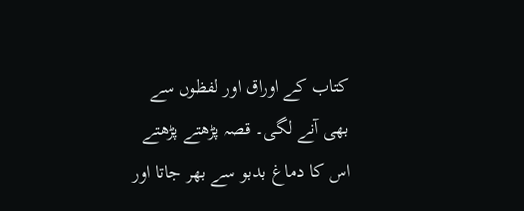کتاب کے اوراق اور لفظوں سے بھی آنے لگی۔ قصہ پڑھتے پڑھتے اس کا دماغ بدبو سے بھر جاتا اور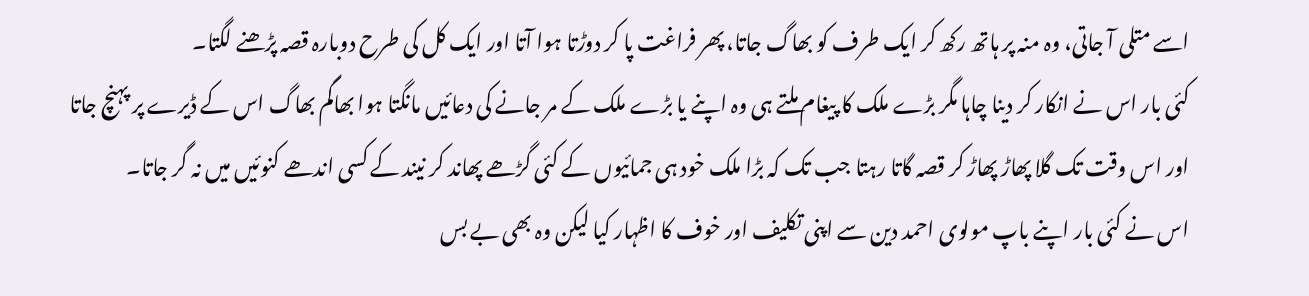اسے متلی آ جاتی، وہ منہ پر ہاتھ رکھ کر ایک طرف کو بھاگ جاتا، پھر فراغت پا کر دوڑتا ہوا آتا اور ایک کل کی طرح دوبارہ قصہ پڑھنے لگتا۔
کئی بار اس نے انکار کر دینا چاہا مگر بڑے ملک کا پیغام ملتے ہی وہ اپنے یا بڑے ملک کے مر جانے کی دعائیں مانگتا ہوا بھاگم بھاگ اس کے ڈیرے پر پہنچ جاتا اور اس وقت تک گلا پھاڑ پھاڑ کر قصہ گاتا رہتا جب تک کہ بڑا ملک خود ہی جمائیوں کے کئی گڑھے پھاند کر نیند کے کسی اندھے کنوئیں میں نہ گر جاتا۔
اس نے کئی بار اپنے باپ مولوی احمد دین سے اپنی تکلیف اور خوف کا اظہار کیا لیکن وہ بھی بے بس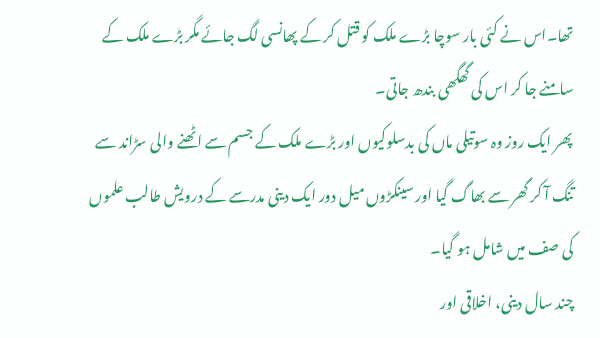تھا۔اس نے کئی بار سوچا بڑے ملک کو قتل کر کے پھانسی لگ جائے مگر بڑے ملک کے سامنے جا کر اس کی گھگھی بندھ جاتی۔
پھر ایک روز وہ سوتیلی ماں کی بدسلوکیوں اور بڑے ملک کے جسم سے اٹھنے والی سڑاند سے تنگ آ کر گھر سے بھاگ گیا اور سینکڑوں میل دور ایک دینی مدرسے کے درویش طالب علموں کی صف میں شامل ہو گیا۔
چند سال دینی، اخلاقی اور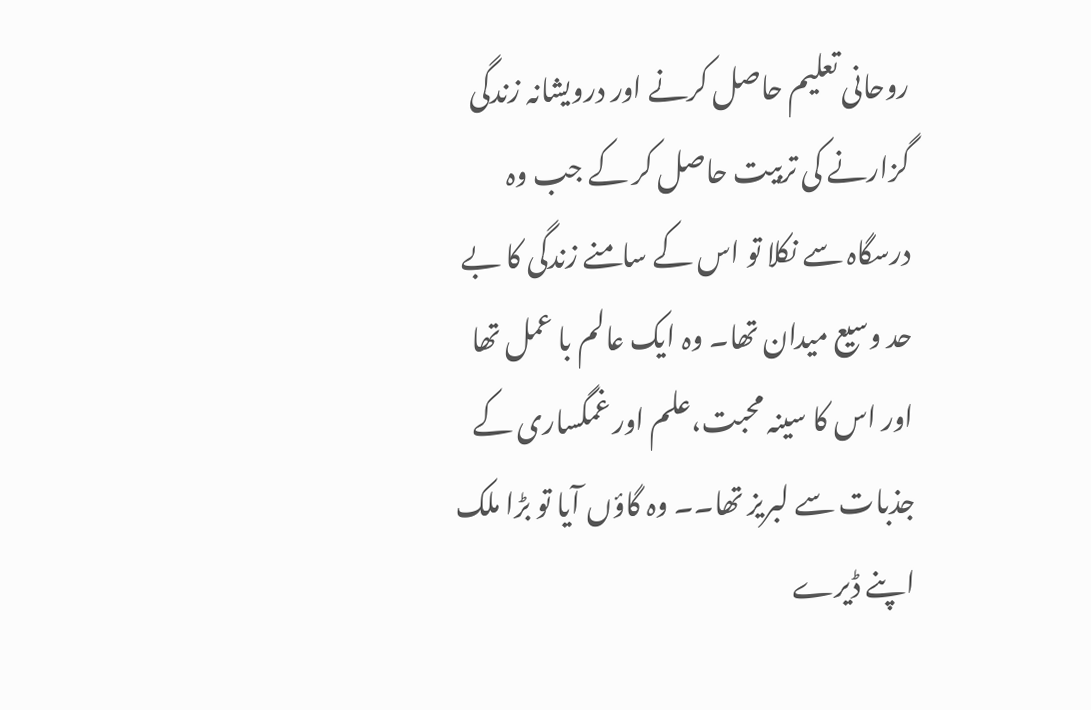روحانی تعلیم حاصل کرنے اور درویشانہ زندگی گزارنے کی تربیت حاصل کر کے جب وہ درسگاہ سے نکلا تو اس کے سامنے زندگی کا بے حد وسیع میدان تھا۔ وہ ایک عالم با عمل تھا اور اس کا سینہ محبت،علم اور غمگساری کے جذبات سے لبریز تھا۔۔ وہ گاؤں آیا تو بڑا ملک اپنے ڈیرے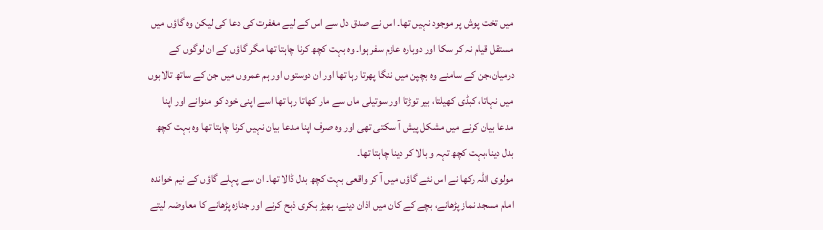میں تخت پوش پر موجود نہیں تھا۔ اس نے صدق دل سے اس کے لیے مغفرت کی دعا کی لیکن وہ گاؤں میں مستقل قیام نہ کر سکا اور دوبارہ عازم سفر ہوا۔ وہ بہت کچھ کرنا چاہتا تھا مگر گاؤں کے ان لوگوں کے درمیان،جن کے سامنے وہ بچپن میں ننگا پھرتا رہا تھا اور ان دوستوں اور ہم عمروں میں جن کے ساتھ تالابوں میں نہاتا، کبڈی کھیلتا، بیر توڑتا اور سوتیلی ماں سے مار کھاتا رہا تھا اسے اپنی خود کو منوانے اور اپنا مدعا بیان کرنے میں مشکل پیش آ سکتی تھی اور وہ صرف اپنا مدعا بیان نہیں کرنا چاہتا تھا وہ بہت کچھ بدل دینا،بہت کچھ تہہ و بالا کر دینا چاہتا تھا۔
مولوی اللہ رکھا نے اس نئے گاؤں میں آ کر واقعی بہت کچھ بدل ڈالا تھا۔ ان سے پہلے گاؤں کے نیم خواندہ امام مسجد نماز پڑھانے، بچے کے کان میں اذان دینے، بھیڑ بکری ذبح کرنے اور جنازہ پڑھانے کا معاوضہ لیتے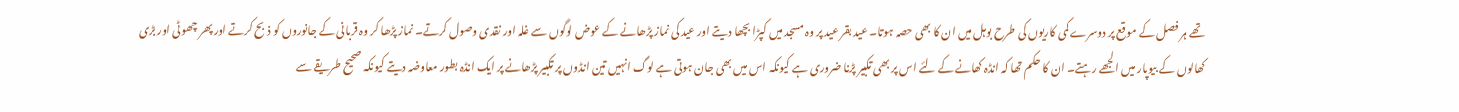تھے ہر فصل کے موقع پر دوسرے کمی کاریوں کی طرح بوہل میں ان کا بھی حصہ ہوتا۔ عید بقر عید پر وہ مسجد میں کپڑا بچھا دیتے اور عید کی نماز پڑھانے کے عوض لوگوں سے غلہ اور نقدی وصول کرتے۔ نماز پڑھا کر وہ قربانی کے جانوروں کو ذبح کرتے اور پھر چھوٹی اور بڑی کھالوں کے بیوپار میں الجھے رہتے۔ ان کا حکم تھا کہ انڈہ کھانے کے لئے اس پر بھی تکبیر پڑنا ضروری ہے کیونکہ اس میں بھی جان ہوتی ہے لوگ انہیں تین انڈوں پر تکبیر پڑھانے پر ایک انڈہ بطور معاوضہ دیتے کیونکہ صحیح طریقے سے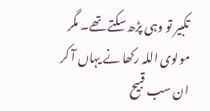تکبیر تو وہی پڑھ سکتے تھے۔ مگر مولوی اللہ رکھا نے یہاں آ کر ان سب قبیح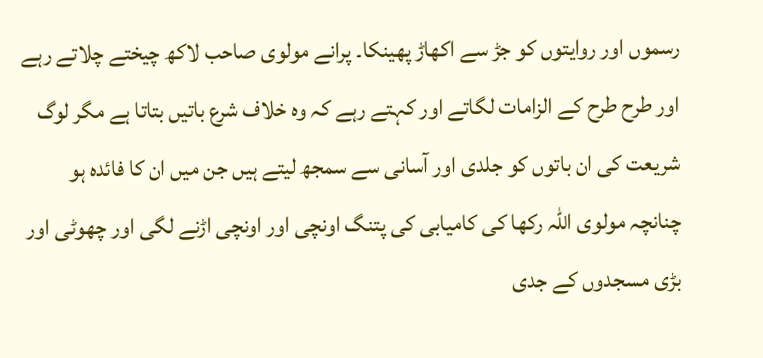رسموں اور روایتوں کو جڑ سے اکھاڑ پھینکا۔ پرانے مولوی صاحب لاکھ چیختے چلاتے رہے اور طرح طرح کے الزامات لگاتے اور کہتے رہے کہ وہ خلاف شرع باتیں بتاتا ہے مگر لوگ شریعت کی ان باتوں کو جلدی اور آسانی سے سمجھ لیتے ہیں جن میں ان کا فائدہ ہو چنانچہ مولوی اللہ رکھا کی کامیابی کی پتنگ اونچی اور اونچی اڑنے لگی اور چھوٹی اور بڑی مسجدوں کے جدی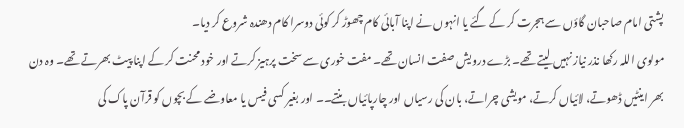پشتی امام صاحبان گاؤں سے ہجرت کر کے گئے یا انہوں نے اپنا آبائی کام چھوڑ کر کوئی دوسرا کام دھندہ شروع کر دیا۔
مولوی اللہ رکھا نذر نیاز نہیں لیتے تھے۔ بڑے درویش صفت انسان تھے۔ مفت خوری سے سخت پرہیز کرتے اور خود محنت کر کے اپنا پیٹ بھرتے تھے۔ وہ دن بھر اینٹیں ڈھوتے، لائیاں کرتے، مویشی چراتے، بان کی رسیاں اور چارپائیاں بنتے۔۔ اور بغیر کسی فیس یا معاوضے کے بچوں کو قرآن پاک کی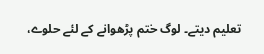تعلیم دیتے۔ لوگ ختم پڑھوانے کے لئے حلوے،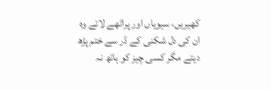کھیریں، سیویاں اور پراٹھے لاتے وہ ان کی دل شکنی کے ڈر سے ختم پڑھ دیتے مگر کسی چیز کو ہاتھ نہ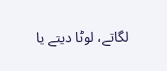لگاتے، لوٹا دیتے یا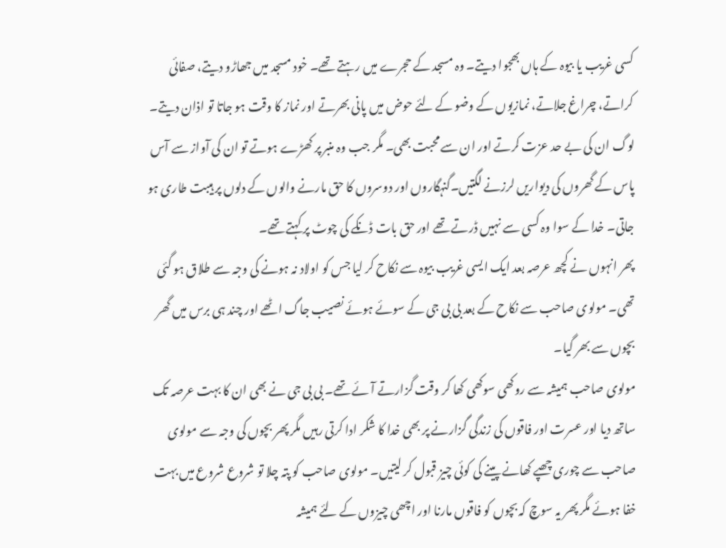کسی غریب یا بیوہ کے ہاں بھجوا دیتے۔ وہ مسجد کے حجرے میں رہتے تھے۔ خود مسجد میں جھاڑو دیتے، صفائی کراتے، چراغ جلاتے، نمازیوں کے وضو کے لئے حوض میں پانی بھرتے اور نماز کا وقت ہو جاتا تو اذان دیتے۔ لوگ ان کی بے حد عزت کرتے اور ان سے محبت بھی۔ مگر جب وہ منبر پر کھڑے ہوتے تو ان کی آواز سے آس پاس کے گھروں کی دیواریں لرزنے لگتیں۔گنہگاروں اور دوسروں کا حق مارنے والوں کے دلوں پر ہیبت طاری ہو جاتی۔ خدا کے سوا وہ کسی سے نہیں ڈرتے تھے اور حق بات ڈنکے کی چوٹ پر کہتے تھے۔
پھر انہوں نے کچھ عرصہ بعد ایک ایسی غریب بیوہ سے نکاح کر لیا جس کو اولاد نہ ہونے کی وجہ سے طلاق ہو گئی تھی۔ مولوی صاحب سے نکاح کے بعد بی بی جی کے سوئے ہوئے نصیب جاگ اٹھے اور چند ہی برس میں گھر بچوں سے بھر گیا۔
مولوی صاحب ہمیشہ سے روکھی سوکھی کھا کر وقت گزارتے آئے تھے۔ بی بی جی نے بھی ان کا بہت عرصہ تک ساتھ دیا اور عسرت اور فاقوں کی زندگی گزارنے پر بھی خدا کا شکر ادا کرتی رہیں مگر پھر بچوں کی وجہ سے مولوی صاحب سے چوری چھپے کھانے پینے کی کوئی چیز قبول کر لیتیں۔ مولوی صاحب کو پتہ چلا تو شروع شروع میں بہت خفا ہوئے مگر پھر یہ سوچ کہ بچوں کو فاقوں مارنا اور اچھی چیزوں کے لئے ہمیشہ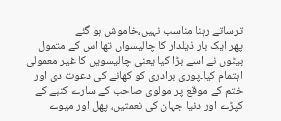ترساتے رہنا مناسب نہیں،خاموش ہو گئے
پھر ایک بار ذیلدار کا چالیسواں تھا اس کے متمول بیٹوں نے اسے بڑا کیا یعنی چالیسویں کا غیر معمولی اہتمام کیا۔پوری برادری کو کھانے کی دعوت دی اور ختم کے موقع پر مولوی صاحب کے سارے کنبے کے کپڑے اور دنیا جہان کی نعمتیں، پھل اور میوے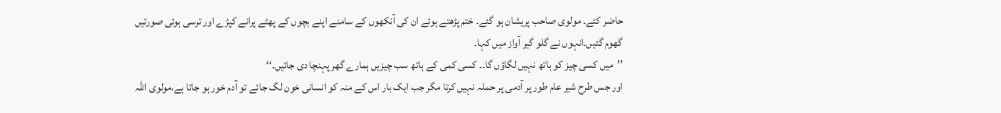حاضر کئے۔ مولوی صاحب پریشان ہو گئے۔ ختم پڑھتے ہوئے ان کی آنکھوں کے سامنے اپنے بچوں کے پھٹے پرانے کپڑے اور ترسی ہوئی صورتیں گھوم گئیں۔انہوں نے گلو گیر آواز میں کہا۔
’’میں کسی چیز کو ہاتھ نہیں لگاؤں گا۔۔ کسی کمی کے ہاتھ سب چیزیں ہمارے گھر پہنچا دی جائیں۔‘‘
اور جس طرح شیر عام طور پر آدمی پر حملہ نہیں کرتا مگر جب ایک بار اس کے منہ کو انسانی خون لگ جائے تو آدم خور ہو جاتا ہے،مولوی اللہ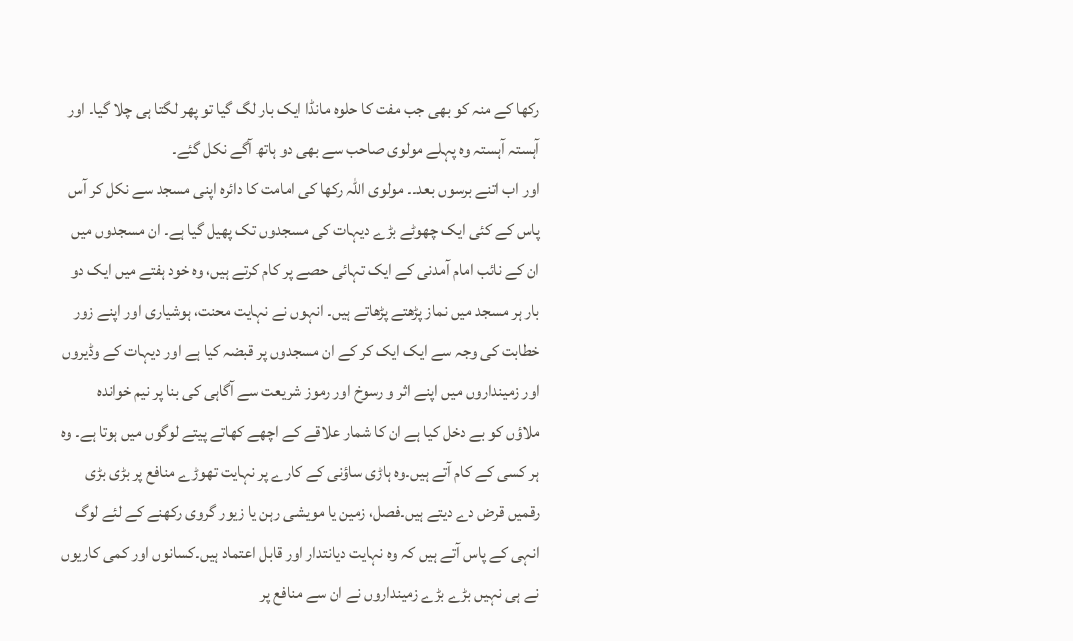رکھا کے منہ کو بھی جب مفت کا حلوہ مانڈا ایک بار لگ گیا تو پھر لگتا ہی چلا گیا۔ اور آہستہ آہستہ وہ پہلے مولوی صاحب سے بھی دو ہاتھ آگے نکل گئے۔
اور اب اتنے برسوں بعد۔۔ مولوی اللہ رکھا کی امامت کا دائرہ اپنی مسجد سے نکل کر آس پاس کے کئی ایک چھوٹے بڑے دیہات کی مسجدوں تک پھیل گیا ہے۔ ان مسجدوں میں ان کے نائب امام آمدنی کے ایک تہائی حصے پر کام کرتے ہیں، وہ خود ہفتے میں ایک دو بار ہر مسجد میں نماز پڑھتے پڑھاتے ہیں۔ انہوں نے نہایت محنت، ہوشیاری اور اپنے زور خطابت کی وجہ سے ایک ایک کر کے ان مسجدوں پر قبضہ کیا ہے اور دیہات کے وڈیروں اور زمینداروں میں اپنے اثر و رسوخ اور رموز شریعت سے آگاہی کی بنا پر نیم خواندہ ملاؤں کو بے دخل کیا ہے ان کا شمار علاقے کے اچھے کھاتے پیتے لوگوں میں ہوتا ہے۔ وہ ہر کسی کے کام آتے ہیں۔وہ ہاڑی ساؤنی کے کارے پر نہایت تھوڑے منافع پر بڑی بڑی رقمیں قرض دے دیتے ہیں۔فصل، زمین یا مویشی رہن یا زیور گروی رکھنے کے لئے لوگ انہی کے پاس آتے ہیں کہ وہ نہایت دیانتدار اور قابل اعتماد ہیں۔کسانوں اور کمی کاریوں نے ہی نہیں بڑے بڑے زمینداروں نے ان سے منافع پر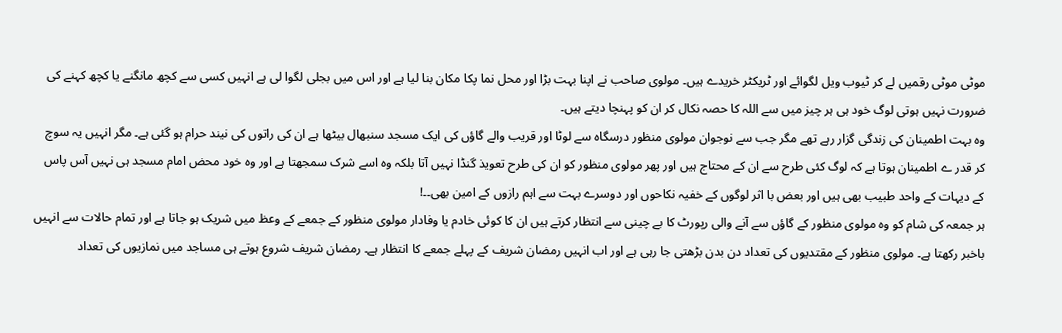موٹی موٹی رقمیں لے کر ٹیوب ویل لگوائے اور ٹریکٹر خریدے ہیں۔ مولوی صاحب نے اپنا بہت بڑا اور محل نما پکا مکان بنا لیا ہے اور اس میں بجلی لگوا لی ہے انہیں کسی سے کچھ مانگنے یا کچھ کہنے کی ضرورت نہیں ہوتی لوگ خود ہی ہر چیز میں سے اللہ کا حصہ نکال کر ان کو پہنچا دیتے ہیں۔
وہ بہت اطمینان کی زندگی گزار رہے تھے مگر جب سے نوجوان مولوی منظور درسگاہ سے لوٹا اور قریب والے گاؤں کی ایک مسجد سنبھال بیٹھا ہے ان کی راتوں کی نیند حرام ہو گئی ہے۔ مگر انہیں یہ سوچ کر قدر ے اطمینان ہوتا ہے کہ لوگ کئی طرح سے ان کے محتاج ہیں اور پھر مولوی منظور کو ان کی طرح تعویذ گنڈا نہیں آتا بلکہ وہ اسے شرک سمجھتا ہے اور وہ خود محض امام مسجد ہی نہیں آس پاس کے دیہات کے واحد طبیب بھی ہیں اور بعض با اثر لوگوں کے خفیہ نکاحوں اور دوسرے بہت سے اہم رازوں کے امین بھی۔۔!
ہر جمعہ کی شام کو وہ مولوی منظور کے گاؤں سے آنے والی رپورٹ کا بے چینی سے انتظار کرتے ہیں ان کا کوئی خادم یا وفادار مولوی منظور کے جمعے کے وعظ میں شریک ہو جاتا ہے اور تمام حالات سے انہیں باخبر رکھتا ہے۔ مولوی منظور کے مقتدیوں کی تعداد دن بدن بڑھتی جا رہی ہے اور اب انہیں رمضان شریف کے پہلے جمعے کا انتظار ہے۔ رمضان شریف شروع ہوتے ہی مساجد میں نمازیوں کی تعداد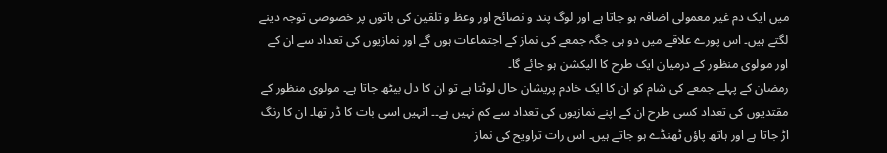میں ایک دم غیر معمولی اضافہ ہو جاتا ہے اور لوگ پند و نصائح اور وعظ و تلقین کی باتوں پر خصوصی توجہ دینے لگتے ہیں۔ اس پورے علاقے میں دو ہی جگہ جمعے کی نماز کے اجتماعات ہوں گے اور نمازیوں کی تعداد سے ان کے اور مولوی منظور کے درمیان ایک طرح کا الیکشن ہو جائے گا۔
رمضان کے پہلے جمعے کی شام کو ان کا ایک خادم پریشان حال لوٹتا ہے تو ان کا دل بیٹھ جاتا ہے۔ مولوی منظور کے مقتدیوں کی تعداد کسی طرح ان کے اپنے نمازیوں کی تعداد سے کم نہیں ہے۔۔ انہیں اسی بات کا ڈر تھا۔ ان کا رنگ اڑ جاتا ہے اور ہاتھ پاؤں ٹھنڈے ہو جاتے ہیں۔ اس رات تراویح کی نماز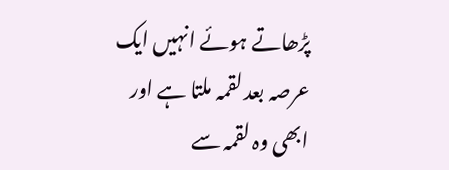پڑھاتے ہوئے انہیں ایک عرصہ بعد لقمہ ملتا ہے اور ابھی وہ لقمہ سے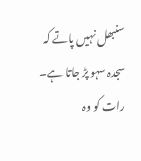سنبھل نہیں پاتے کہ سجدہ سہو پڑ جاتا ہے۔
رات کو وہ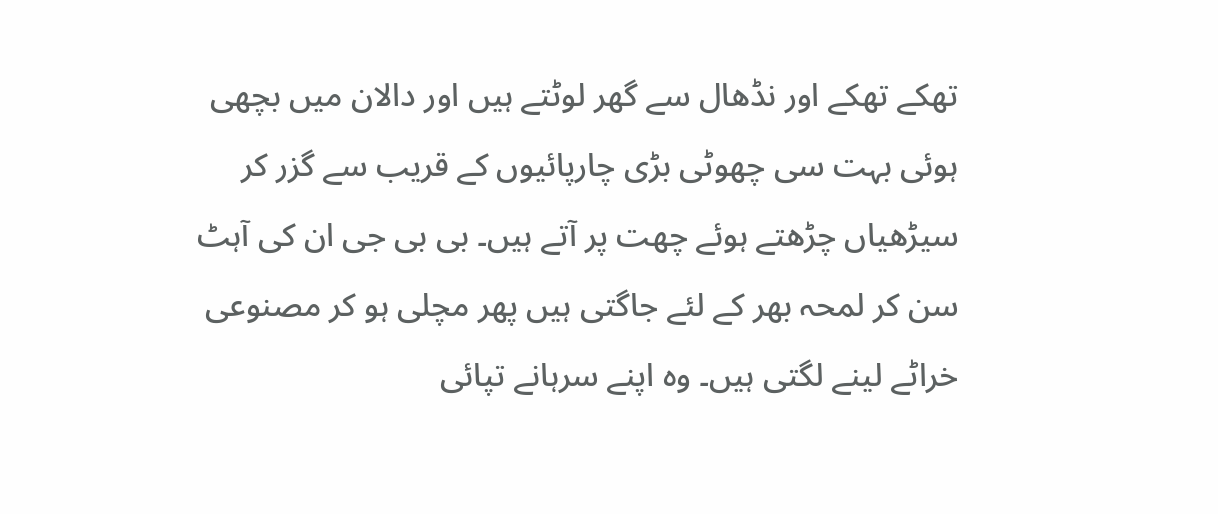تھکے تھکے اور نڈھال سے گھر لوٹتے ہیں اور دالان میں بچھی ہوئی بہت سی چھوٹی بڑی چارپائیوں کے قریب سے گزر کر سیڑھیاں چڑھتے ہوئے چھت پر آتے ہیں۔ بی بی جی ان کی آہٹ سن کر لمحہ بھر کے لئے جاگتی ہیں پھر مچلی ہو کر مصنوعی خراٹے لینے لگتی ہیں۔ وہ اپنے سرہانے تپائی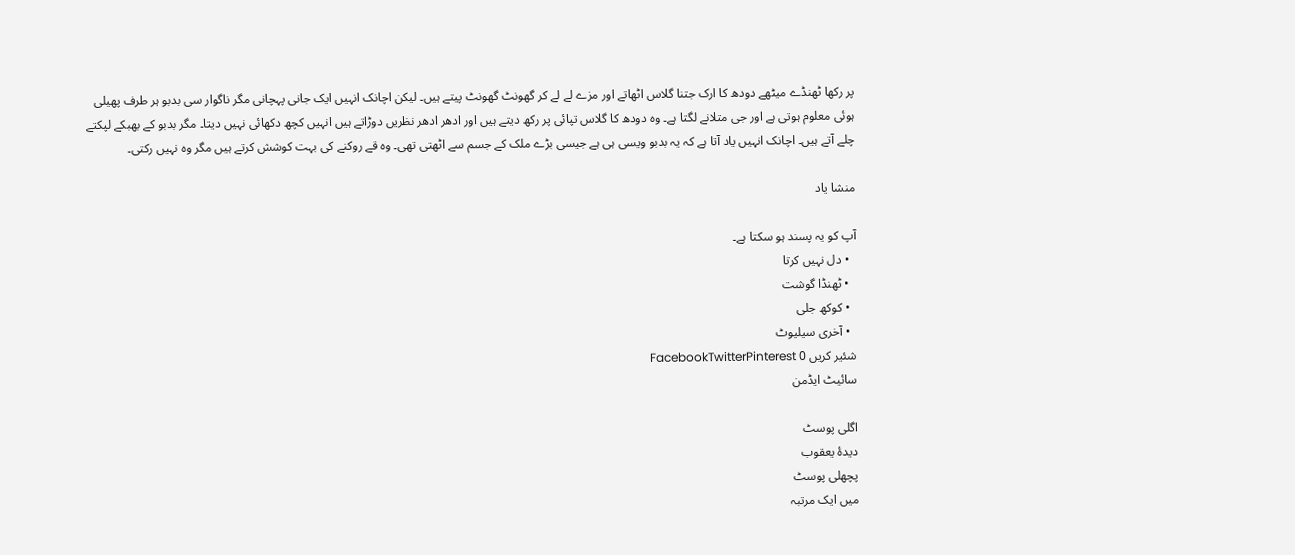پر رکھا ٹھنڈے میٹھے دودھ کا ارک جتنا گلاس اٹھاتے اور مزے لے لے کر گھونٹ گھونٹ پیتے ہیں۔ لیکن اچانک انہیں ایک جانی پہچانی مگر ناگوار سی بدبو ہر طرف پھیلی ہوئی معلوم ہوتی ہے اور جی متلانے لگتا ہے۔ وہ دودھ کا گلاس تپائی پر رکھ دیتے ہیں اور ادھر ادھر نظریں دوڑاتے ہیں انہیں کچھ دکھائی نہیں دیتا۔ مگر بدبو کے بھبکے لپکتے چلے آتے ہیں۔ اچانک انہیں یاد آتا ہے کہ یہ بدبو ویسی ہی ہے جیسی بڑے ملک کے جسم سے اٹھتی تھی۔ وہ قے روکنے کی بہت کوشش کرتے ہیں مگر وہ نہیں رکتی۔

منشا یاد

آپ کو یہ پسند ہو سکتا ہے۔
  • دل نہیں کرتا
  • ٹھنڈا گوشت
  • کوکھ جلی
  • آخری سیلیوٹ
شئیر کریں 0 FacebookTwitterPinterest
سائیٹ ایڈمن

اگلی پوسٹ
دیدۂ یعقوب
پچھلی پوسٹ
میں ایک مرتبہ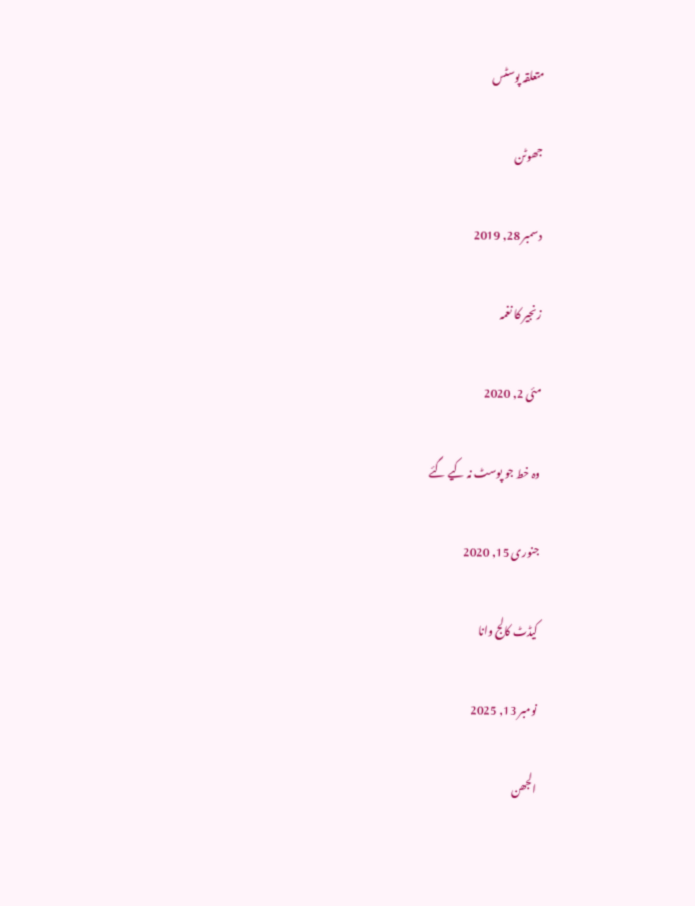متعلقہ پوسٹس

جھوٹن

دسمبر 28, 2019

زنجیر کا نغمہ

مئی 2, 2020

وہ خط جو پوسٹ نہ کیے گئے

جنوری 15, 2020

کیڈٹ کالج وانا

نومبر 13, 2025

الجھن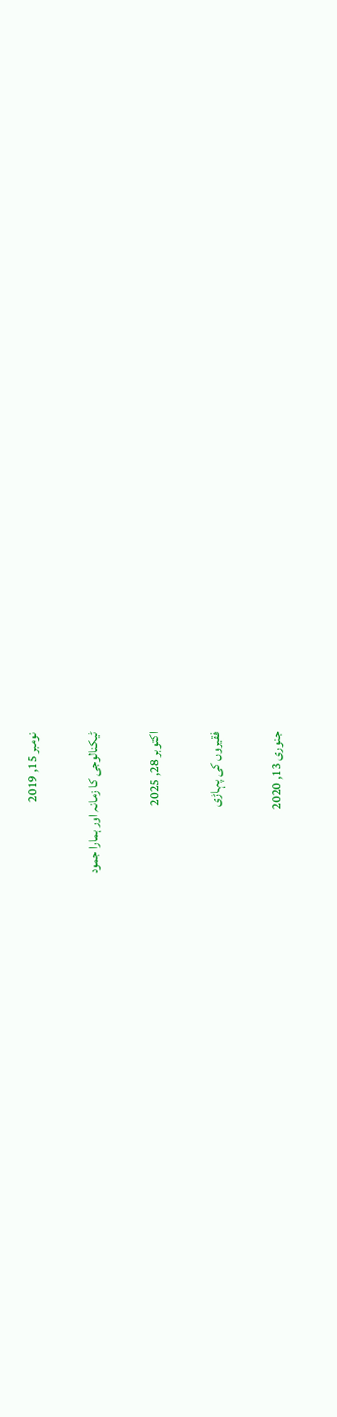نومبر 15, 2019

ٹیکنالوجی کا زمانہ اور ہمارا جمود

اکتوبر 28, 2025

فقیروں کی پہاڑی

جنوری 13, 2020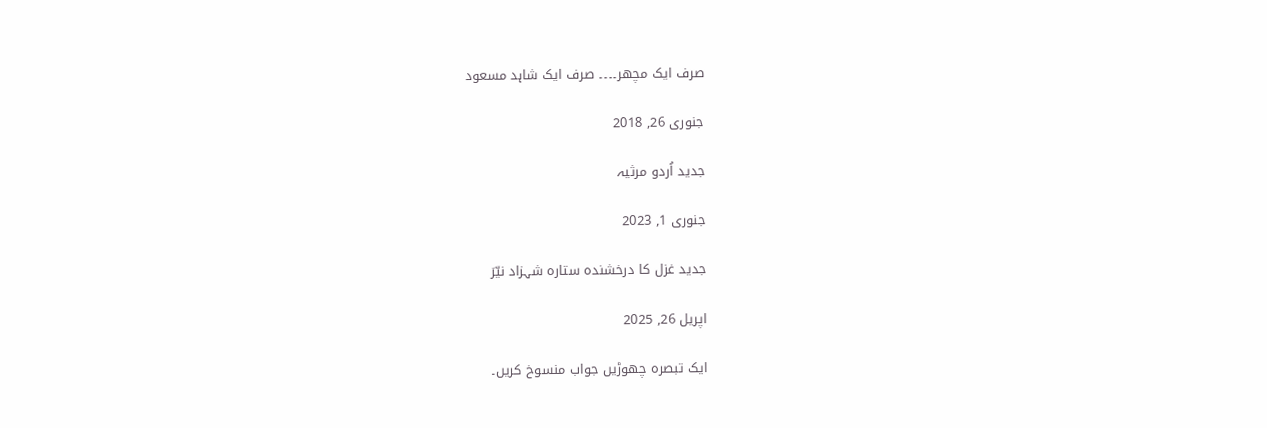صرف ایک مچھر۔۔۔۔ صرف ایک شاہد مسعود

جنوری 26, 2018

جدید اُردو مرثیہ

جنوری 1, 2023

جدید غزل کا درخشندہ ستارہ شہزاد نیّرؔ

اپریل 26, 2025

ایک تبصرہ چھوڑیں جواب منسوخ کریں۔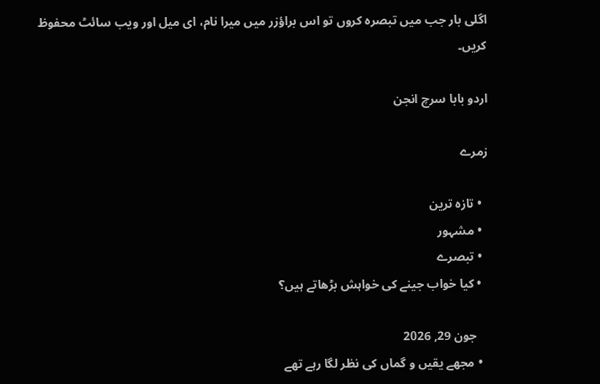اگلی بار جب میں تبصرہ کروں تو اس براؤزر میں میرا نام، ای میل اور ویب سائٹ محفوظ کریں۔

اردو بابا سرچ انجن

زمرے

  • تازہ ترین
  • مشہور
  • تبصرے
  • کیا خواب جینے کی خواہش بڑھاتے ہیں؟

    جون 29, 2026
  • مجھے یقیں و گماں کی نظر لگا رہے تھے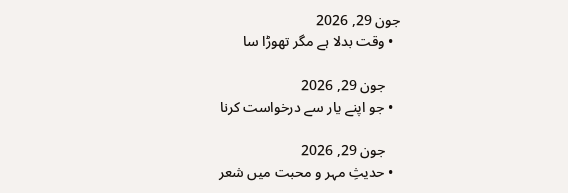جون 29, 2026
  • وقت بدلا ہے مگر تھوڑا سا

    جون 29, 2026
  • جو اپنے یار سے درخواست کرنا

    جون 29, 2026
  • حدیثِ مہر و محبت میں شعر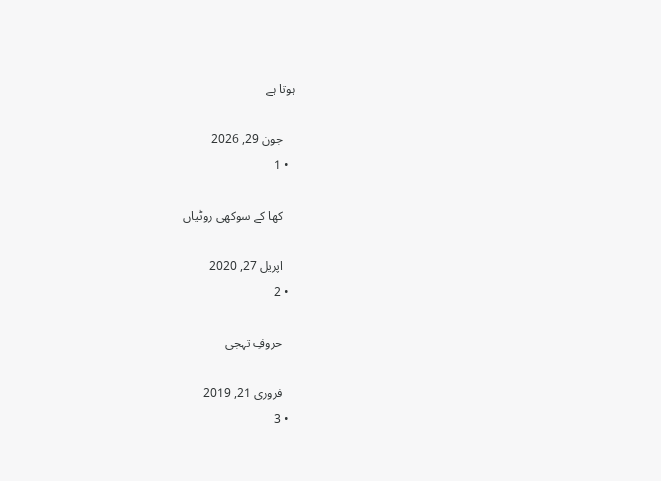ہوتا ہے

    جون 29, 2026
  • 1

    کھا کے سوکھی روٹیاں

    اپریل 27, 2020
  • 2

    حروفِ تہجی

    فروری 21, 2019
  • 3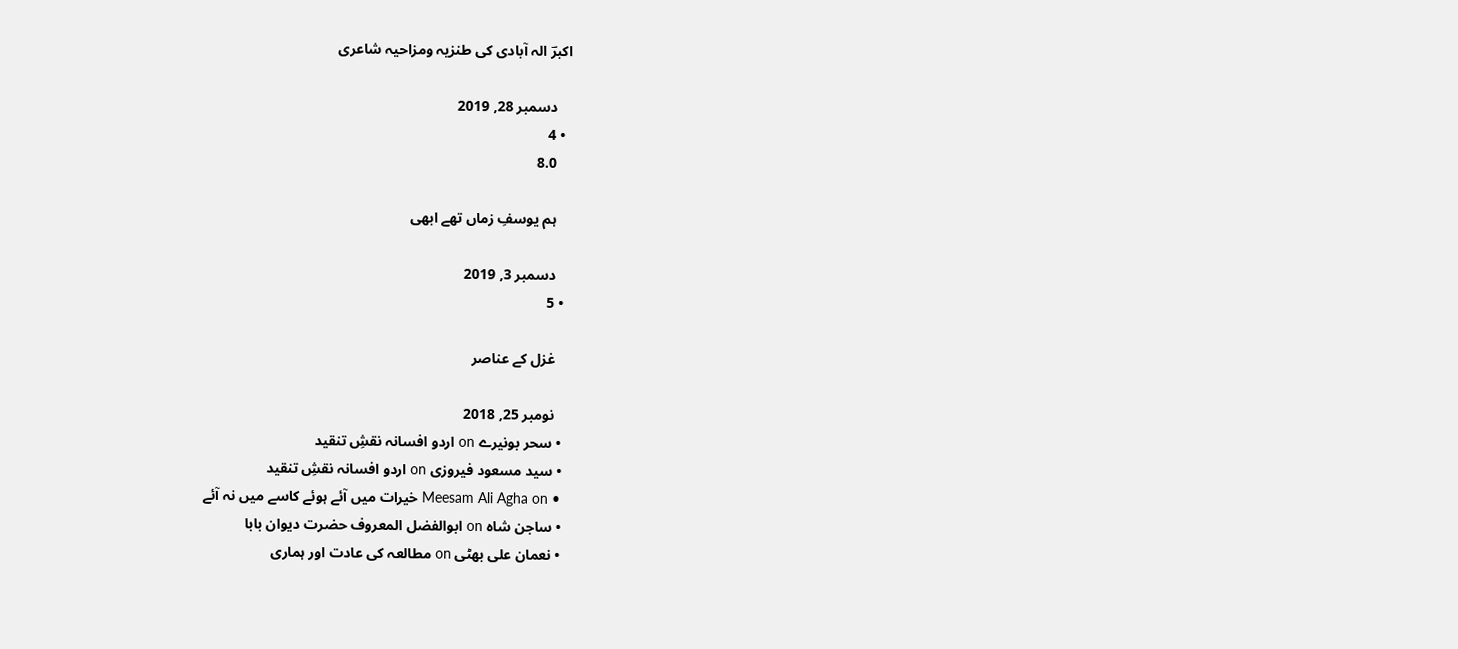اکبرؔ الہ آبادی کی طنزیہ ومزاحیہ شاعری

    دسمبر 28, 2019
  • 4
    8.0

    ہم یوسفِ زماں تھے ابھی

    دسمبر 3, 2019
  • 5

    غزل کے عناصر

    نومبر 25, 2018
  • سحر بونیرے on اردو افسانہ نقشِ تنقید
  • سید مسعود فیروزی on اردو افسانہ نقشِ تنقید
  • Meesam Ali Agha on خیرات میں آئے ہوئے کاسے میں نہ آئے
  • ساجن شاہ on ابوالفضل المعروف حضرت دیوان بابا
  • نعمان علی بھٹی on مطالعہ کی عادت اور ہماری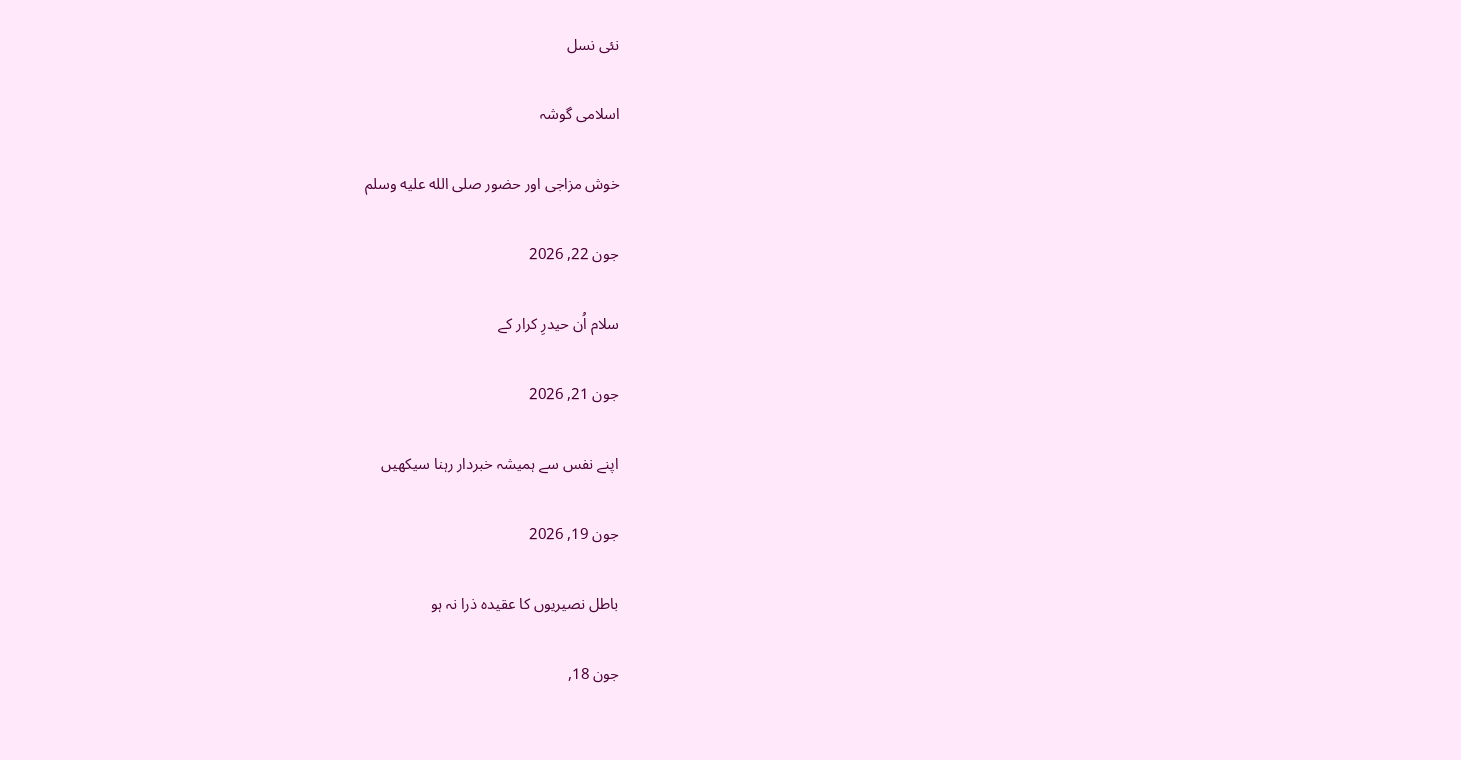نئی نسل

اسلامی گوشہ

خوش مزاجی اور حضور صلى الله عليه وسلم

جون 22, 2026

سلام اُن حیدرِ کرار کے

جون 21, 2026

اپنے نفس سے ہمیشہ خبردار رہنا سیکھیں

جون 19, 2026

باطل نصیریوں کا عقیدہ ذرا نہ ہو

جون 18,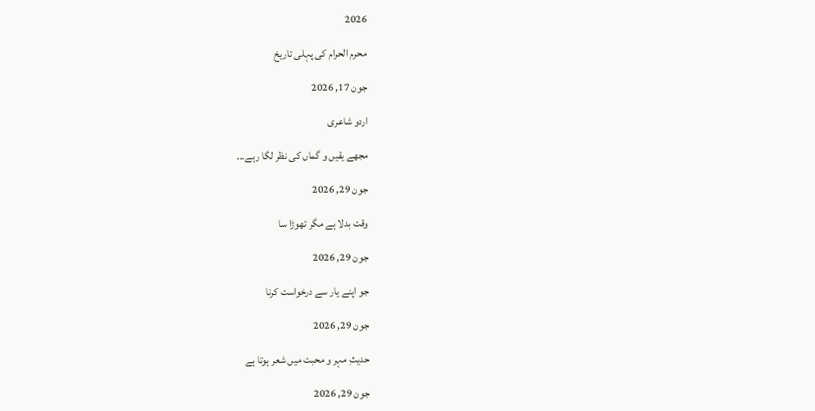2026

محرم الحرام کی پہلی تاریخ

جون 17, 2026

اردو شاعری

مجھے یقیں و گماں کی نظر لگا رہے...

جون 29, 2026

وقت بدلا ہے مگر تھوڑا سا

جون 29, 2026

جو اپنے یار سے درخواست کرنا

جون 29, 2026

حدیثِ مہر و محبت میں شعر ہوتا ہے

جون 29, 2026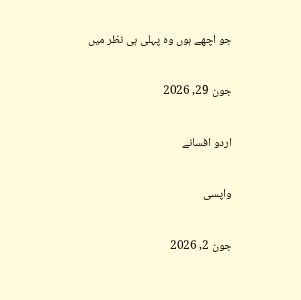جو اچھے ہوں وہ پہلی ہی نظر میں

جون 29, 2026

اردو افسانے

واپسی

جون 2, 2026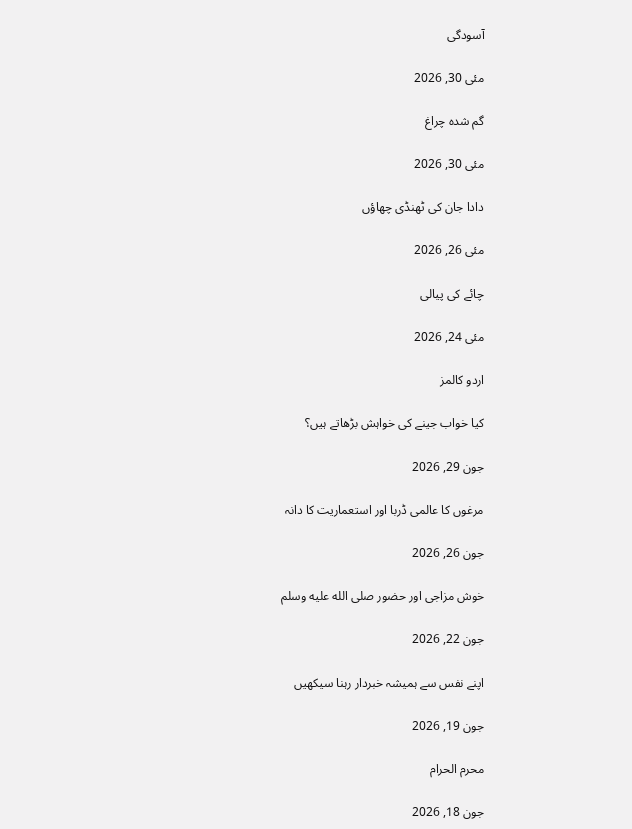آسودگی

مئی 30, 2026

گم شدہ چراغ

مئی 30, 2026

دادا جان کی ٹھنڈی چھاؤں

مئی 26, 2026

چائے کی پیالی

مئی 24, 2026

اردو کالمز

کیا خواب جینے کی خواہش بڑھاتے ہیں؟

جون 29, 2026

مرغوں کا عالمی ڈربا اور استعماریت کا دانہ

جون 26, 2026

خوش مزاجی اور حضور صلى الله عليه وسلم

جون 22, 2026

اپنے نفس سے ہمیشہ خبردار رہنا سیکھیں

جون 19, 2026

محرم الحرام

جون 18, 2026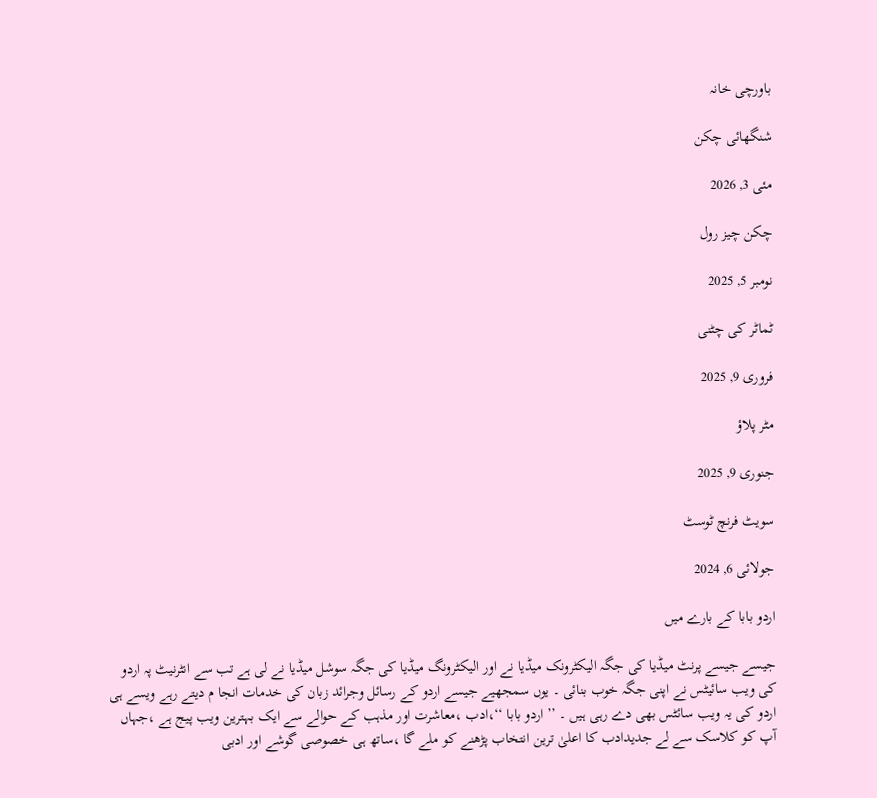باورچی خانہ

شنگھائی چکن

مئی 3, 2026

چکن چیز رول

نومبر 5, 2025

ٹماٹر کی چٹنی

فروری 9, 2025

مٹر پلاؤ

جنوری 9, 2025

سویٹ فرنچ ٹوسٹ

جولائی 6, 2024

اردو بابا کے بارے میں

جیسے جیسے پرنٹ میڈیا کی جگہ الیکٹرونک میڈیا نے اور الیکٹرونگ میڈیا کی جگہ سوشل میڈیا نے لی ہے تب سے انٹرنیٹ پہ اردو کی ویب سائیٹس نے اپنی جگہ خوب بنائی ۔ یوں سمجھیے جیسے اردو کے رسائل وجرائد زبان کی خدمات انجا م دیتے رہے ویسے ہی اردو کی یہ ویب سائٹس بھی دے رہی ہیں ۔ ’’ اردو بابا ‘‘،ادب ،معاشرت اور مذہب کے حوالے سے ایک بہترین ویب پیج ہے ،جہاں آپ کو کلاسک سے لے جدیدادب کا اعلیٰ ترین انتخاب پڑھنے کو ملے گا ،ساتھ ہی خصوصی گوشے اور ادبی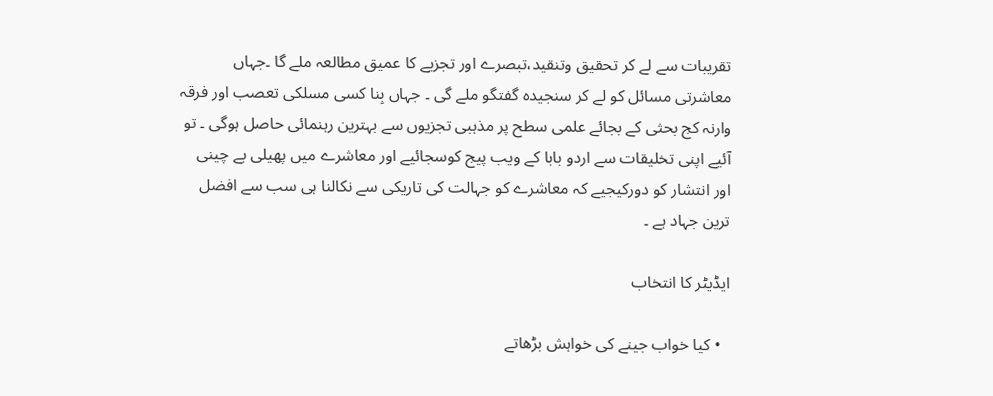تقریبات سے لے کر تحقیق وتنقید،تبصرے اور تجزیے کا عمیق مطالعہ ملے گا ۔جہاں معاشرتی مسائل کو لے کر سنجیدہ گفتگو ملے گی ۔ جہاں بِنا کسی مسلکی تعصب اور فرقہ وارنہ کج بحثی کے بجائے علمی سطح پر مذہبی تجزیوں سے بہترین رہنمائی حاصل ہوگی ۔ تو آئیے اپنی تخلیقات سے اردو بابا کے ویب پیج کوسجائیے اور معاشرے میں پھیلی بے چینی اور انتشار کو دورکیجیے کہ معاشرے کو جہالت کی تاریکی سے نکالنا ہی سب سے افضل ترین جہاد ہے ۔

ایڈیٹر کا انتخاب

  • کیا خواب جینے کی خواہش بڑھاتے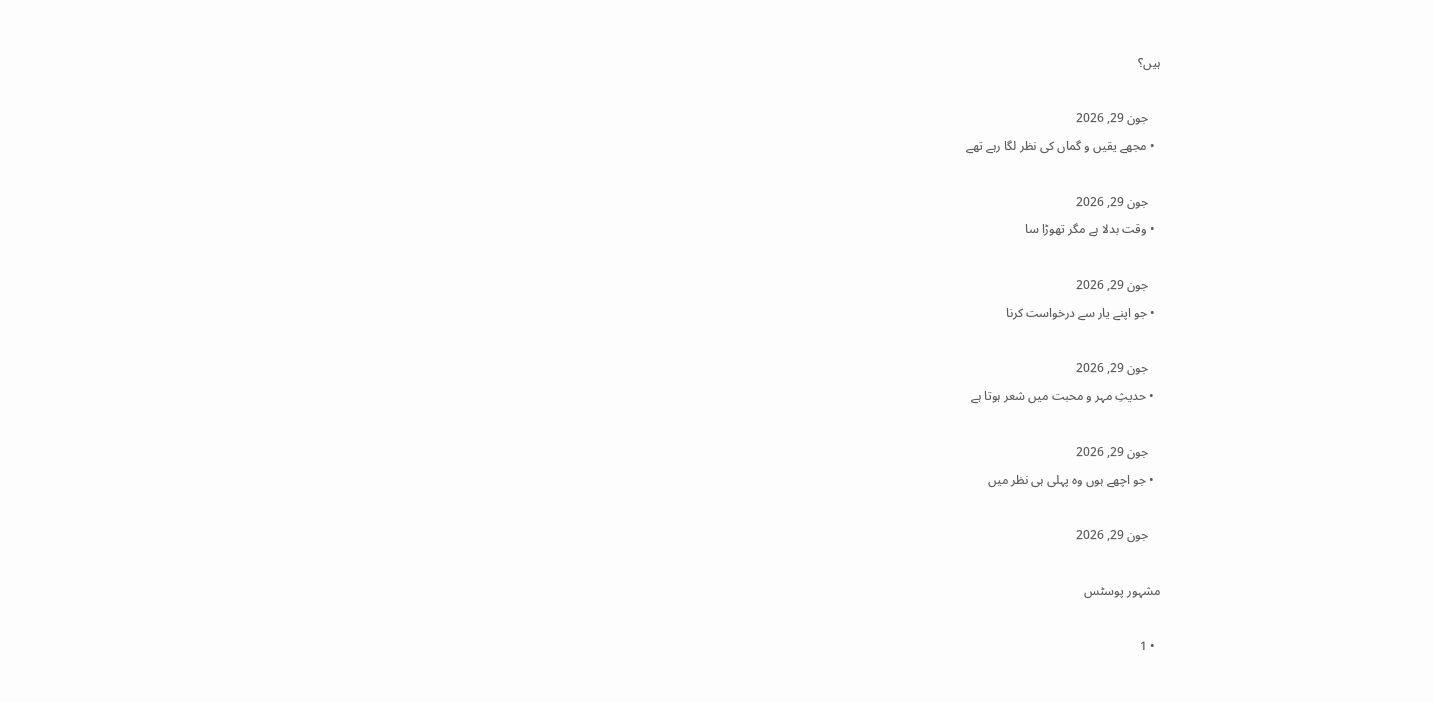ہیں؟

    جون 29, 2026
  • مجھے یقیں و گماں کی نظر لگا رہے تھے

    جون 29, 2026
  • وقت بدلا ہے مگر تھوڑا سا

    جون 29, 2026
  • جو اپنے یار سے درخواست کرنا

    جون 29, 2026
  • حدیثِ مہر و محبت میں شعر ہوتا ہے

    جون 29, 2026
  • جو اچھے ہوں وہ پہلی ہی نظر میں

    جون 29, 2026

مشہور پوسٹس

  • 1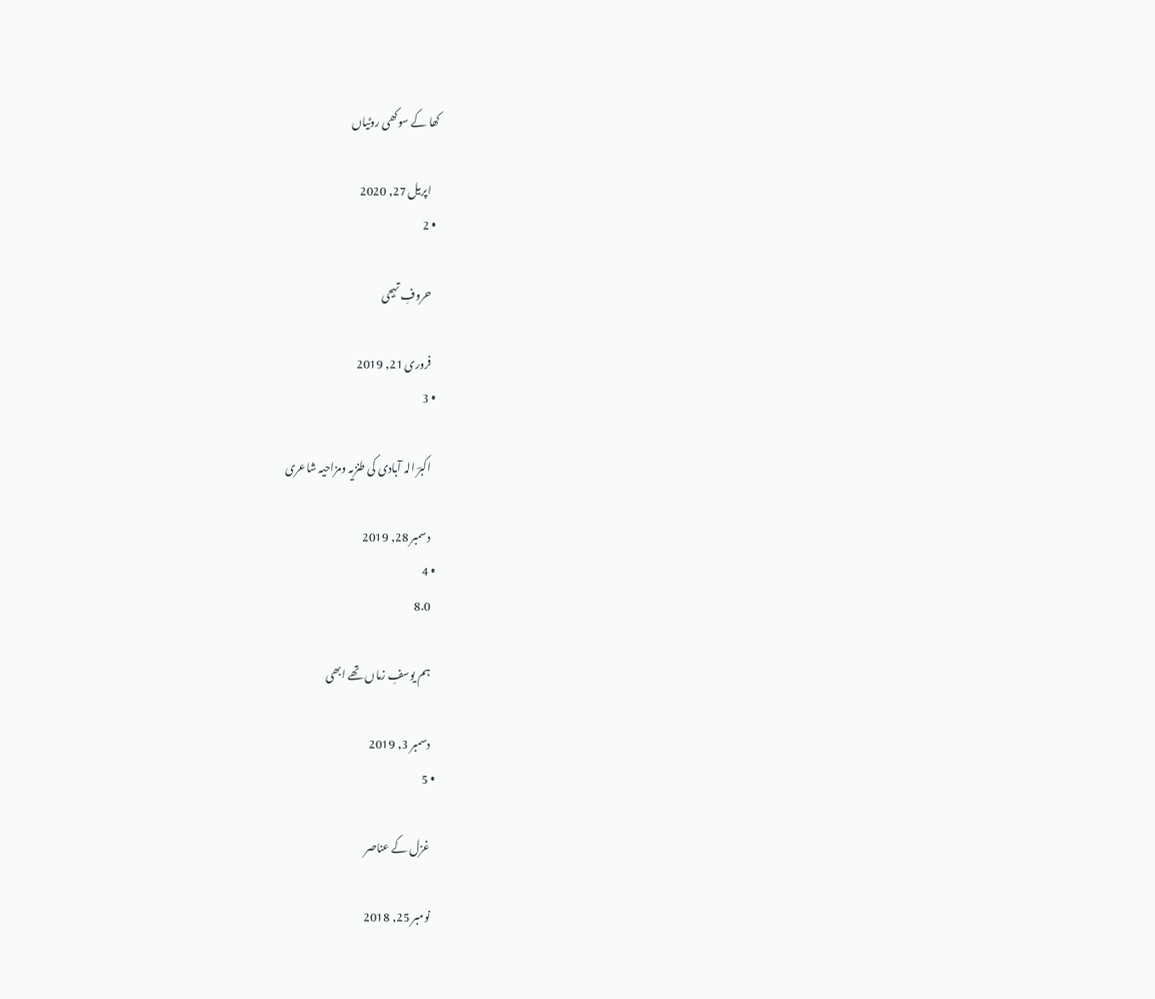کھا کے سوکھی روٹیاں

    اپریل 27, 2020
  • 2

    حروفِ تہجی

    فروری 21, 2019
  • 3

    اکبرؔ الہ آبادی کی طنزیہ ومزاحیہ شاعری

    دسمبر 28, 2019
  • 4
    8.0

    ہم یوسفِ زماں تھے ابھی

    دسمبر 3, 2019
  • 5

    غزل کے عناصر

    نومبر 25, 2018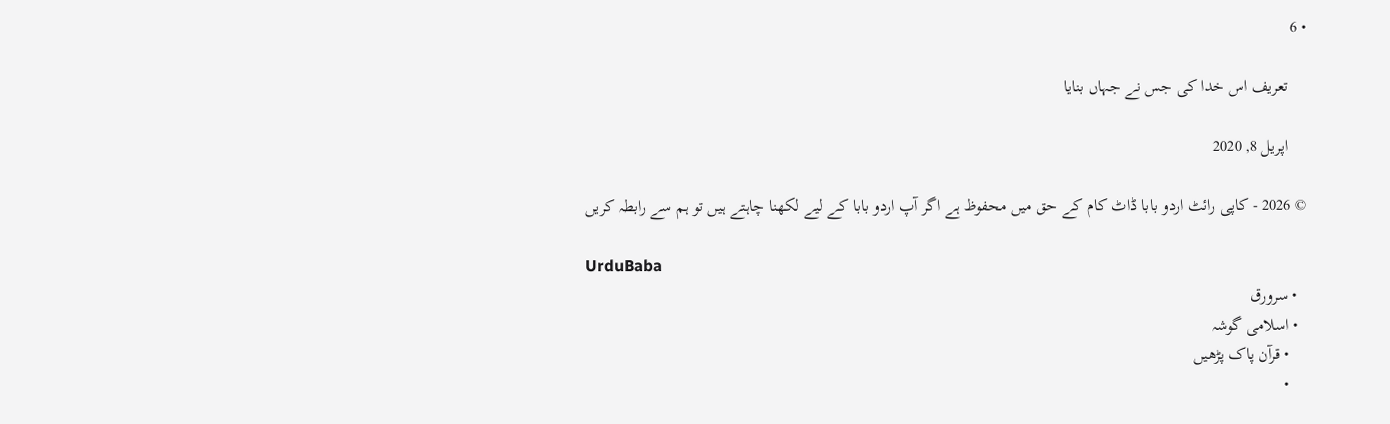• 6

    تعریف اس خدا کی جس نے جہاں بنایا

    اپریل 8, 2020

© 2026 - کاپی رائٹ اردو بابا ڈاٹ کام کے حق میں محفوظ ہے اگر آپ اردو بابا کے لیے لکھنا چاہتے ہیں تو ہم سے رابطہ کریں

UrduBaba
  • سرورق
  • اسلامی گوشہ
    • قرآن پاک پڑھیں
    •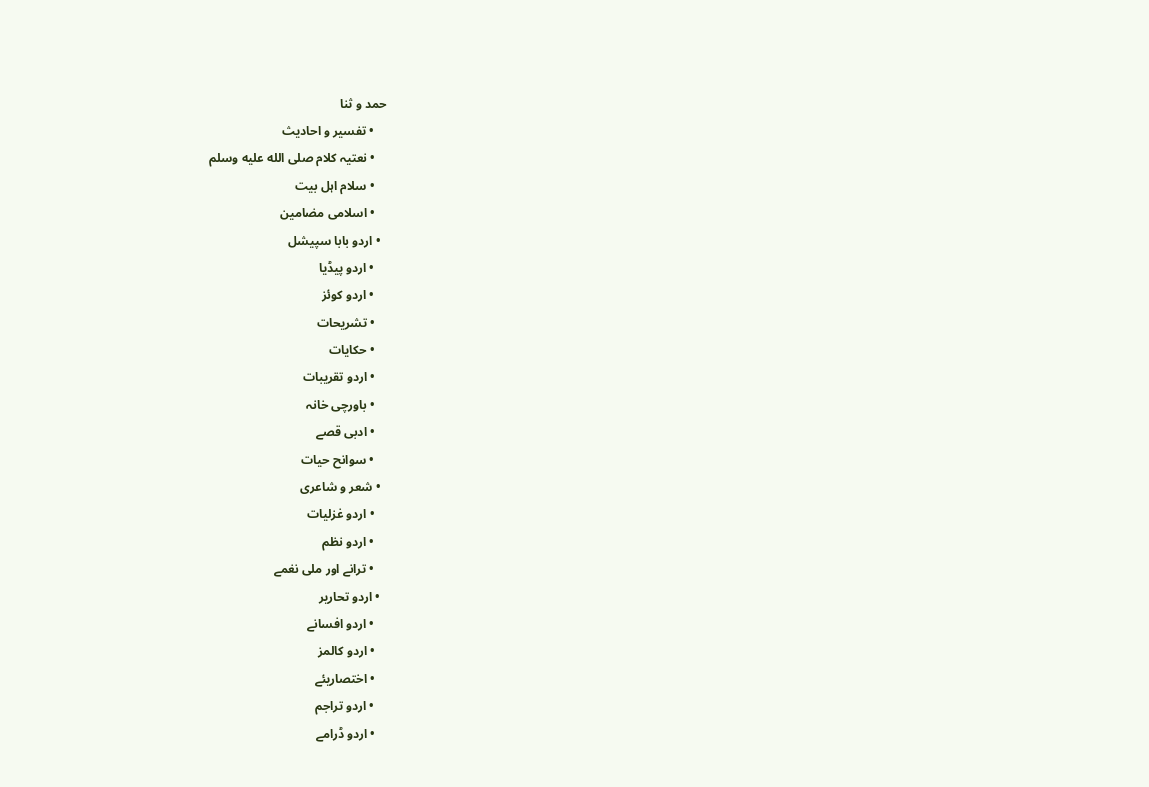حمد و ثنا
    • تفسیر و احادیث
    • نعتیہ کلام صلى الله عليه وسلم
    • سلام اہل بیت
    • اسلامی مضامین
  • اردو بابا سپیشل
    • اردو پیڈیا
    • اردو کوئز
    • تشریحات
    • حکایات
    • اردو تقریبات
    • باورچی خانہ
    • ادبی قصے
    • سوانح حیات
  • شعر و شاعری
    • اردو غزلیات
    • اردو نظم
    • ترانے اور ملی نغمے
  • اردو تحاریر
    • اردو افسانے
    • اردو کالمز
    • اختصاریئے
    • اردو تراجم
    • اردو ڈرامے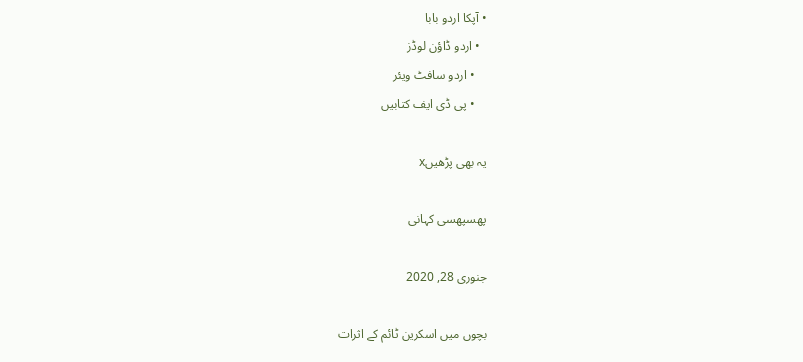• آپکا اردو بابا
  • اردو ڈاؤن لوڈز
    • اردو سافٹ ویئر
    • پی ڈی ایف کتابیں

یہ بھی پڑھیںx

پھسپھسی کہانی

جنوری 28, 2020

بچوں میں اسکرین ٹائم کے اثرات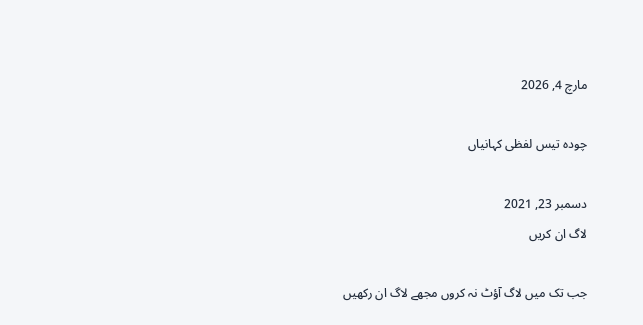مارچ 4, 2026

چودہ تیس لفظی کہانیاں

دسمبر 23, 2021
لاگ ان کریں

جب تک میں لاگ آؤٹ نہ کروں مجھے لاگ ان رکھیں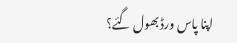اپنا پاس ورڈ بھول گئے؟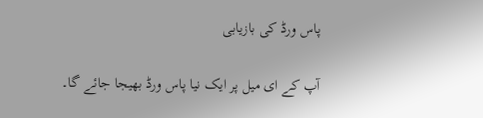پاس ورڈ کی بازیابی

آپ کے ای میل پر ایک نیا پاس ورڈ بھیجا جائے گا۔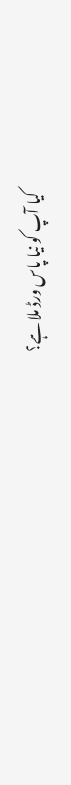کیا آپ کو نیا پاس ورڈ ملا ہے؟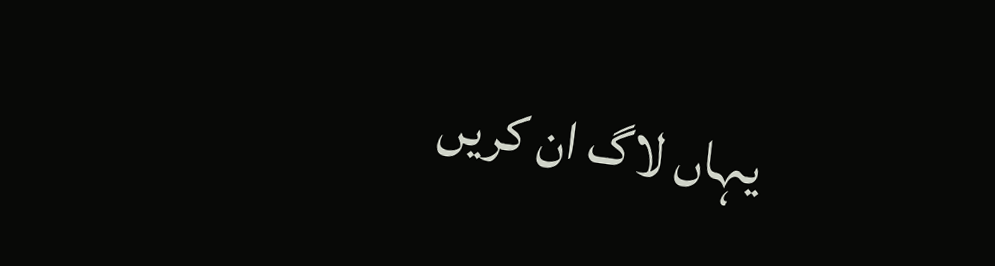یہاں لاگ ان کریں